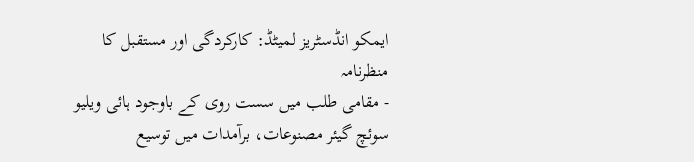ایمکو انڈسٹریز لمیٹڈ: کارکردگی اور مستقبل کا منظرنامہ
- مقامی طلب میں سست روی کے باوجود ہائی ویلیو سوئچ گیئر مصنوعات، برآمدات میں توسیع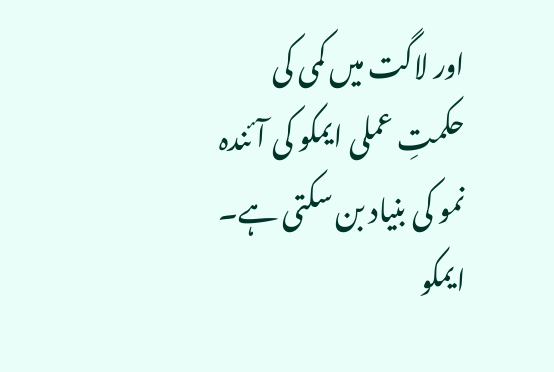اور لاگت میں کمی کی حکمتِ عملی ایمکو کی آئندہ نمو کی بنیاد بن سکتی ہے۔
ایمکو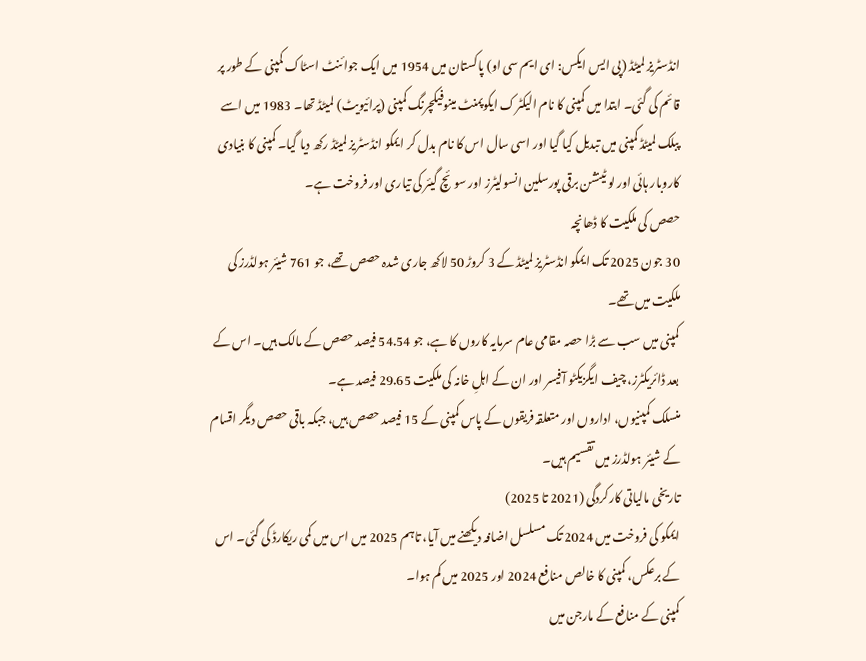انڈسٹریز لمیٹڈ (پی ایس ایکس: ای ایم سی او) پاکستان میں 1954 میں ایک جوائنٹ اسٹاک کمپنی کے طور پر قائم کی گئی۔ ابتدا میں کمپنی کا نام الیکٹرک ایکوپمنٹ مینوفیکچرنگ کمپنی (پرائیویٹ) لمیٹڈ تھا۔ 1983 میں اسے پبلک لمیٹڈ کمپنی میں تبدیل کیا گیا اور اسی سال اس کا نام بدل کر ایمکو انڈسٹریز لمیٹڈ رکھ دیا گیا۔ کمپنی کا بنیادی کاروبار ہائی اور لو ٹینشن برقی پورسلین انسولیٹرز اور سوئچ گیئر کی تیاری اور فروخت ہے۔
حصص کی ملکیت کا ڈھانچہ
30 جون 2025 تک ایمکو انڈسٹریز لمیٹڈ کے 3 کروڑ 50 لاکھ جاری شدہ حصص تھے، جو 761 شیئر ہولڈرز کی ملکیت میں تھے۔
کمپنی میں سب سے بڑا حصہ مقامی عام سرمایہ کاروں کا ہے، جو 54.54 فیصد حصص کے مالک ہیں۔ اس کے بعد ڈائریکٹرز، چیف ایگزیکٹو آفیسر اور ان کے اہلِ خانہ کی ملکیت 29.65 فیصد ہے۔
منسلک کمپنیوں، اداروں اور متعلقہ فریقوں کے پاس کمپنی کے 15 فیصد حصص ہیں، جبکہ باقی حصص دیگر اقسام کے شیئر ہولڈرز میں تقسیم ہیں۔
تاریخی مالیاتی کارکردگی (2021 تا 2025)
ایمکو کی فروخت میں 2024 تک مسلسل اضافہ دیکھنے میں آیا، تاہم 2025 میں اس میں کمی ریکارڈ کی گئی۔ اس کے برعکس، کمپنی کا خالص منافع 2024 اور 2025 میں کم ہوا۔
کمپنی کے منافع کے مارجن میں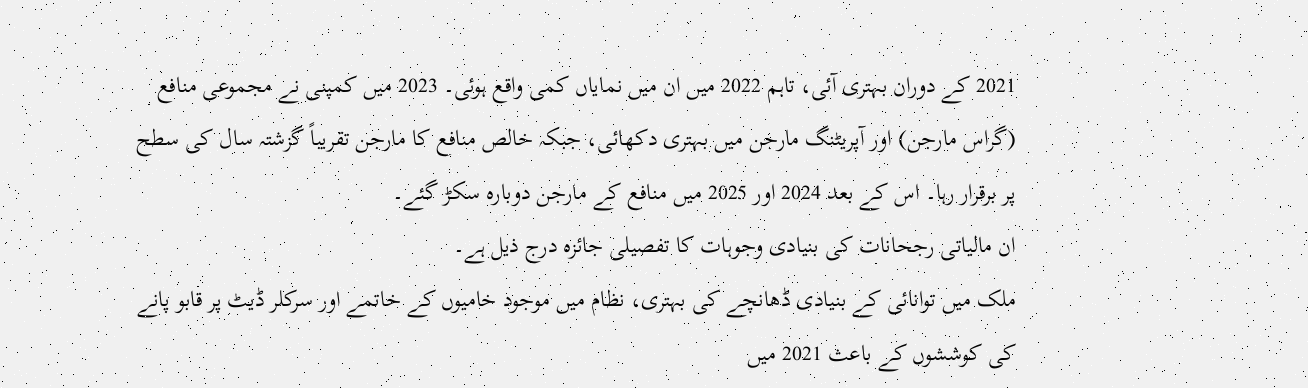2021 کے دوران بہتری آئی، تاہم 2022 میں ان میں نمایاں کمی واقع ہوئی۔ 2023 میں کمپنی نے مجموعی منافع (گراس مارجن) اور آپریٹنگ مارجن میں بہتری دکھائی، جبکہ خالص منافع کا مارجن تقریباً گزشتہ سال کی سطح پر برقرار رہا۔ اس کے بعد 2024 اور 2025 میں منافع کے مارجن دوبارہ سکڑ گئے۔
ان مالیاتی رجحانات کی بنیادی وجوہات کا تفصیلی جائزہ درج ذیل ہے۔
ملک میں توانائی کے بنیادی ڈھانچے کی بہتری، نظام میں موجود خامیوں کے خاتمے اور سرکلر ڈیٹ پر قابو پانے کی کوششوں کے باعث 2021 میں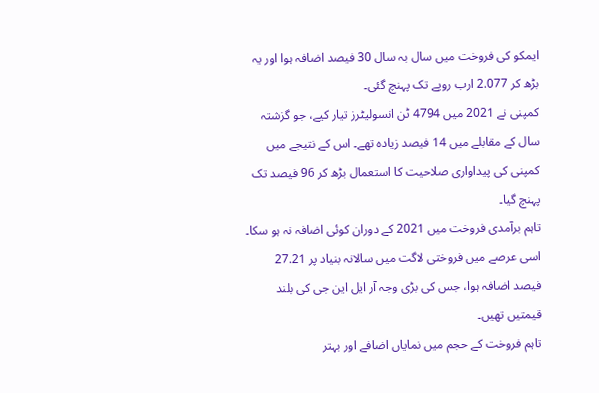ایمکو کی فروخت میں سال بہ سال 30 فیصد اضافہ ہوا اور یہ بڑھ کر 2.077 ارب روپے تک پہنچ گئی۔
کمپنی نے 2021 میں 4794 ٹن انسولیٹرز تیار کیے، جو گزشتہ سال کے مقابلے میں 14 فیصد زیادہ تھے۔ اس کے نتیجے میں کمپنی کی پیداواری صلاحیت کا استعمال بڑھ کر 96 فیصد تک پہنچ گیا۔
تاہم برآمدی فروخت میں 2021 کے دوران کوئی اضافہ نہ ہو سکا۔
اسی عرصے میں فروختی لاگت میں سالانہ بنیاد پر 27.21 فیصد اضافہ ہوا، جس کی بڑی وجہ آر ایل این جی کی بلند قیمتیں تھیں۔
تاہم فروخت کے حجم میں نمایاں اضافے اور بہتر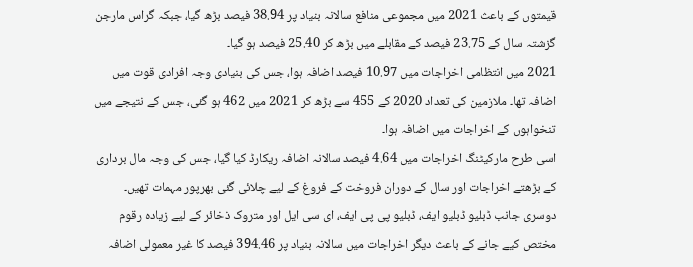قیمتوں کے باعث 2021 میں مجموعی منافع سالانہ بنیاد پر 38.94 فیصد بڑھ گیا، جبکہ گراس مارجن گزشتہ سال کے 23.75 فیصد کے مقابلے میں بڑھ کر 25.40 فیصد ہو گیا۔
2021 میں انتظامی اخراجات میں 10.97 فیصد اضافہ ہوا، جس کی بنیادی وجہ افرادی قوت میں اضافہ تھا۔ ملازمین کی تعداد 2020 کے 455 سے بڑھ کر 2021 میں 462 ہو گئی، جس کے نتیجے میں تنخواہوں کے اخراجات میں اضافہ ہوا۔
اسی طرح مارکیٹنگ اخراجات میں 4.64 فیصد سالانہ اضافہ ریکارڈ کیا گیا، جس کی وجہ مال برداری کے بڑھتے اخراجات اور سال کے دوران فروخت کے فروغ کے لیے چلائی گئی بھرپور مہمات تھیں۔
دوسری جانب ڈبلیو ڈبلیو ایف، ڈبلیو پی پی ایف، ای سی ایل اور متروک ذخائر کے لیے زیادہ رقوم مختص کیے جانے کے باعث دیگر اخراجات میں سالانہ بنیاد پر 394.46 فیصد کا غیر معمولی اضافہ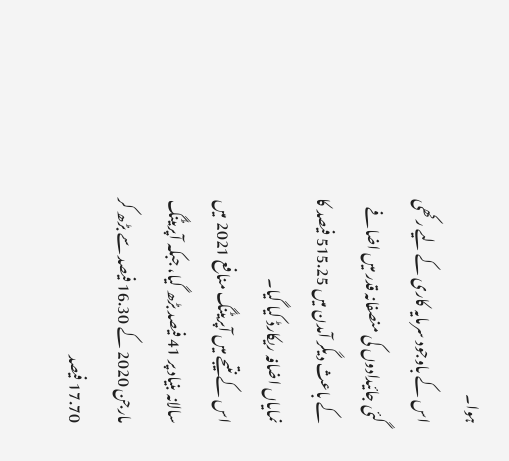ہوا۔
اس کے باوجود سرمایہ کاری کے لیے رکھی گئی جائیدادوں کی منصفانہ قدر میں اضافے کے باعث دیگر آمدن میں 515.25 فیصد کا نمایاں اضافہ ریکارڈ کیا گیا۔
اس کے نتیجے میں آپریٹنگ منافع 2021 میں سالانہ بنیاد پر 41 فیصد بڑھ گیا، جبکہ آپریٹنگ مارجن 2020 کے 16.30 فیصد سے بڑھ کر 17.70 فیصد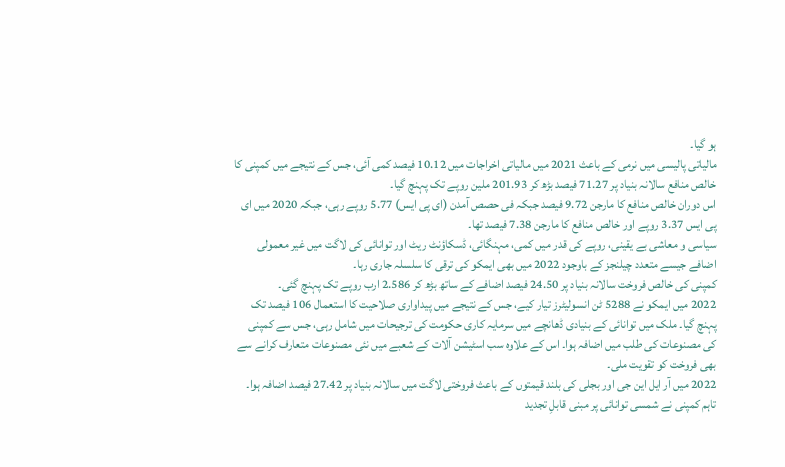ہو گیا۔
مالیاتی پالیسی میں نرمی کے باعث 2021 میں مالیاتی اخراجات میں 10.12 فیصد کمی آئی، جس کے نتیجے میں کمپنی کا خالص منافع سالانہ بنیاد پر 71.27 فیصد بڑھ کر 201.93 ملین روپے تک پہنچ گیا۔
اس دوران خالص منافع کا مارجن 9.72 فیصد جبکہ فی حصص آمدن (ای پی ایس) 5.77 روپے رہی، جبکہ 2020 میں ای پی ایس 3.37 روپے اور خالص منافع کا مارجن 7.38 فیصد تھا۔
سیاسی و معاشی بے یقینی، روپے کی قدر میں کمی، مہنگائی، ڈسکاؤنٹ ریٹ اور توانائی کی لاگت میں غیر معمولی اضافے جیسے متعدد چیلنجز کے باوجود 2022 میں بھی ایمکو کی ترقی کا سلسلہ جاری رہا۔
کمپنی کی خالص فروخت سالانہ بنیاد پر 24.50 فیصد اضافے کے ساتھ بڑھ کر 2.586 ارب روپے تک پہنچ گئی۔
2022 میں ایمکو نے 5288 ٹن انسولیٹرز تیار کیے، جس کے نتیجے میں پیداواری صلاحیت کا استعمال 106 فیصد تک پہنچ گیا۔ ملک میں توانائی کے بنیادی ڈھانچے میں سرمایہ کاری حکومت کی ترجیحات میں شامل رہی، جس سے کمپنی کی مصنوعات کی طلب میں اضافہ ہوا۔ اس کے علاوہ سب اسٹیشن آلات کے شعبے میں نئی مصنوعات متعارف کرانے سے بھی فروخت کو تقویت ملی۔
2022 میں آر ایل این جی اور بجلی کی بلند قیمتوں کے باعث فروختی لاگت میں سالانہ بنیاد پر 27.42 فیصد اضافہ ہوا۔ تاہم کمپنی نے شمسی توانائی پر مبنی قابلِ تجدید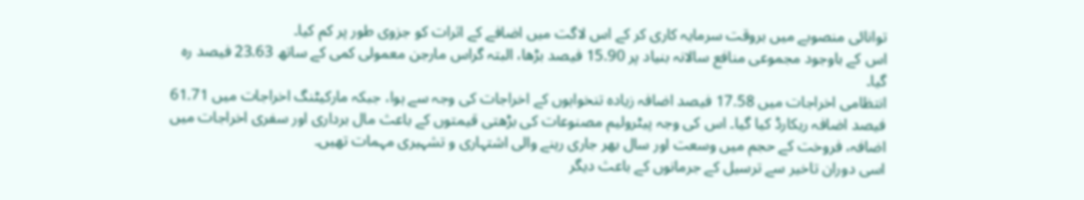توانائی منصوبے میں بروقت سرمایہ کاری کر کے اس لاگت میں اضافے کے اثرات کو جزوی طور پر کم کیا۔
اس کے باوجود مجموعی منافع سالانہ بنیاد پر 15.90 فیصد بڑھا، البتہ گراس مارجن معمولی کمی کے ساتھ 23.63 فیصد رہ گیا۔
انتظامی اخراجات میں 17.58 فیصد اضافہ زیادہ تنخواہوں کے اخراجات کی وجہ سے ہوا، جبکہ مارکیٹنگ اخراجات میں 61.71 فیصد اضافہ ریکارڈ کیا گیا۔ اس کی وجہ پیٹرولیم مصنوعات کی بڑھتی قیمتوں کے باعث مال برداری اور سفری اخراجات میں اضافہ، فروخت کے حجم میں وسعت اور سال بھر جاری رہنے والی اشتہاری و تشہیری مہمات تھیں۔
اسی دوران تاخیر سے ترسیل کے جرمانوں کے باعث دیگر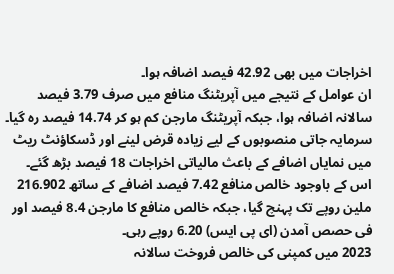اخراجات میں بھی 42.92 فیصد اضافہ ہوا۔
ان عوامل کے نتیجے میں آپریٹنگ منافع میں صرف 3.79 فیصد سالانہ اضافہ ہوا، جبکہ آپریٹنگ مارجن کم ہو کر 14.74 فیصد رہ گیا۔
سرمایہ جاتی منصوبوں کے لیے زیادہ قرض لینے اور ڈسکاؤنٹ ریٹ میں نمایاں اضافے کے باعث مالیاتی اخراجات 18 فیصد بڑھ گئے۔
اس کے باوجود خالص منافع 7.42 فیصد اضافے کے ساتھ 216.902 ملین روپے تک پہنچ گیا، جبکہ خالص منافع کا مارجن 8.4 فیصد اور فی حصص آمدن (ای پی ایس) 6.20 روپے رہی۔
2023 میں کمپنی کی خالص فروخت سالانہ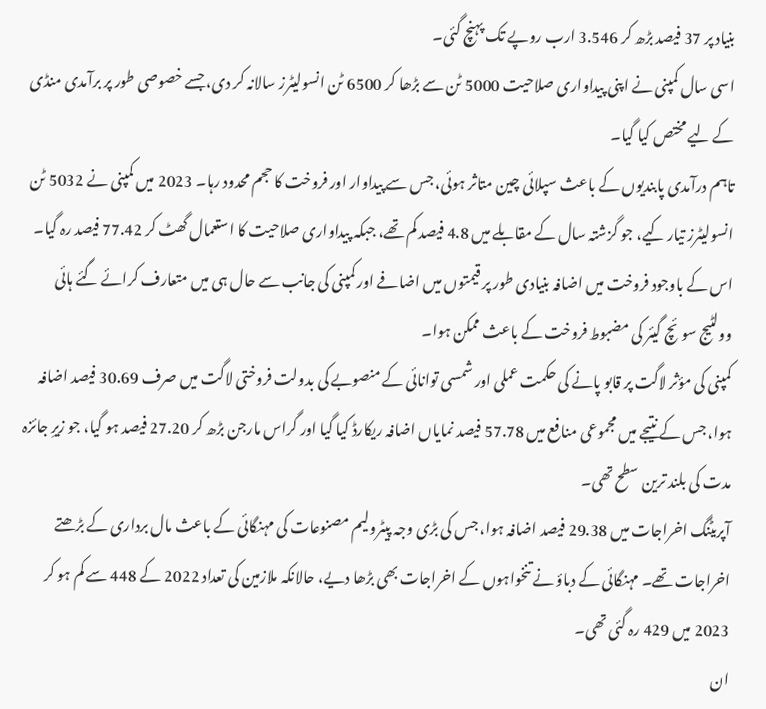بنیاد پر 37 فیصد بڑھ کر 3.546 ارب روپے تک پہنچ گئی۔
اسی سال کمپنی نے اپنی پیداواری صلاحیت 5000 ٹن سے بڑھا کر 6500 ٹن انسولیٹرز سالانہ کر دی، جسے خصوصی طور پر برآمدی منڈی کے لیے مختص کیا گیا۔
تاہم درآمدی پابندیوں کے باعث سپلائی چین متاثر ہوئی، جس سے پیداوار اور فروخت کا حجم محدود رہا۔ 2023 میں کمپنی نے 5032 ٹن انسولیٹرز تیار کیے، جو گزشتہ سال کے مقابلے میں 4.8 فیصد کم تھے، جبکہ پیداواری صلاحیت کا استعمال گھٹ کر 77.42 فیصد رہ گیا۔
اس کے باوجود فروخت میں اضافہ بنیادی طور پر قیمتوں میں اضافے اور کمپنی کی جانب سے حال ہی میں متعارف کرائے گئے ہائی وولٹیج سوئچ گیئر کی مضبوط فروخت کے باعث ممکن ہوا۔
کمپنی کی مؤثر لاگت پر قابو پانے کی حکمت عملی اور شمسی توانائی کے منصوبے کی بدولت فروختی لاگت میں صرف 30.69 فیصد اضافہ ہوا، جس کے نتیجے میں مجموعی منافع میں 57.78 فیصد نمایاں اضافہ ریکارڈ کیا گیا اور گراس مارجن بڑھ کر 27.20 فیصد ہو گیا، جو زیرِ جائزہ مدت کی بلند ترین سطح تھی۔
آپریٹنگ اخراجات میں 29.38 فیصد اضافہ ہوا، جس کی بڑی وجہ پیٹرولیم مصنوعات کی مہنگائی کے باعث مال برداری کے بڑھتے اخراجات تھے۔ مہنگائی کے دباؤ نے تنخواہوں کے اخراجات بھی بڑھا دیے، حالانکہ ملازمین کی تعداد 2022 کے 448 سے کم ہو کر 2023 میں 429 رہ گئی تھی۔
ان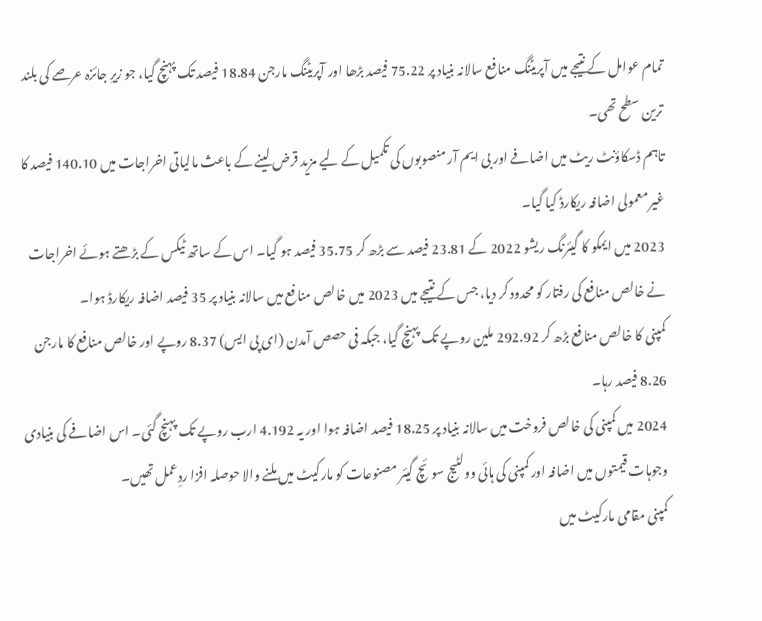تمام عوامل کے نتیجے میں آپریٹنگ منافع سالانہ بنیاد پر 75.22 فیصد بڑھا اور آپریٹنگ مارجن 18.84 فیصد تک پہنچ گیا، جو زیرِ جائزہ عرصے کی بلند ترین سطح تھی۔
تاہم ڈسکاؤنٹ ریٹ میں اضافے اور بی ایم آر منصوبوں کی تکمیل کے لیے مزید قرض لینے کے باعث مالیاتی اخراجات میں 140.10 فیصد کا غیر معمولی اضافہ ریکارڈ کیا گیا۔
2023 میں ایمکو کا گیئرنگ ریشو 2022 کے 23.81 فیصد سے بڑھ کر 35.75 فیصد ہو گیا۔ اس کے ساتھ ٹیکس کے بڑھتے ہوئے اخراجات نے خالص منافع کی رفتار کو محدود کر دیا، جس کے نتیجے میں 2023 میں خالص منافع میں سالانہ بنیاد پر 35 فیصد اضافہ ریکارڈ ہوا۔
کمپنی کا خالص منافع بڑھ کر 292.92 ملین روپے تک پہنچ گیا، جبکہ فی حصص آمدن (ای پی ایس) 8.37 روپے اور خالص منافع کا مارجن 8.26 فیصد رہا۔
2024 میں کمپنی کی خالص فروخت میں سالانہ بنیاد پر 18.25 فیصد اضافہ ہوا اور یہ 4.192 ارب روپے تک پہنچ گئی۔ اس اضافے کی بنیادی وجوہات قیمتوں میں اضافہ اور کمپنی کی ہائی وولٹیج سوئچ گیئر مصنوعات کو مارکیٹ میں ملنے والا حوصلہ افزا ردِعمل تھیں۔
کمپنی مقامی مارکیٹ میں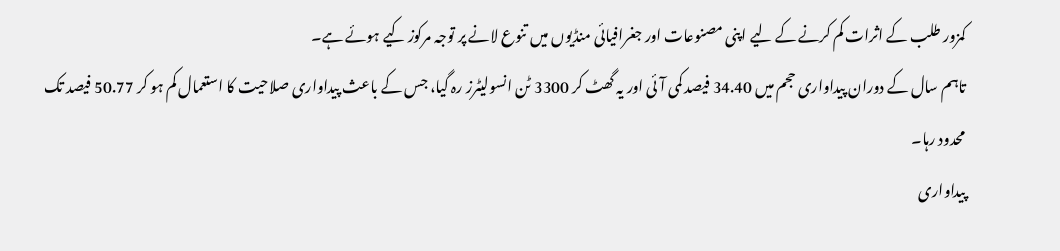کمزور طلب کے اثرات کم کرنے کے لیے اپنی مصنوعات اور جغرافیائی منڈیوں میں تنوع لانے پر توجہ مرکوز کیے ہوئے ہے۔
تاہم سال کے دوران پیداواری حجم میں 34.40 فیصد کمی آئی اور یہ گھٹ کر 3300 ٹن انسولیٹرز رہ گیا، جس کے باعث پیداواری صلاحیت کا استعمال کم ہو کر 50.77 فیصد تک محدود رہا۔
پیداواری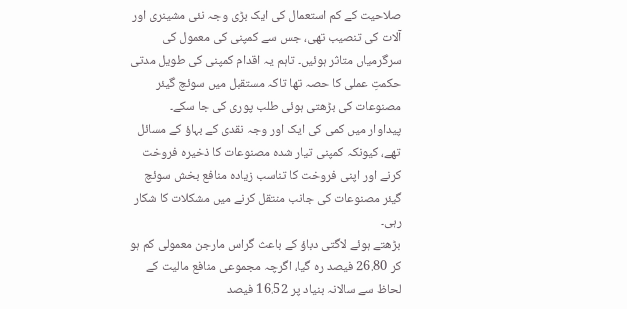صلاحیت کے کم استعمال کی ایک بڑی وجہ نئی مشینری اور آلات کی تنصیب تھی، جس سے کمپنی کی معمول کی سرگرمیاں متاثر ہوئیں۔ تاہم یہ اقدام کمپنی کی طویل مدتی حکمتِ عملی کا حصہ تھا تاکہ مستقبل میں سوئچ گیئر مصنوعات کی بڑھتی ہوئی طلب پوری کی جا سکے۔
پیداوار میں کمی کی ایک اور وجہ نقدی کے بہاؤ کے مسائل تھے، کیونکہ کمپنی تیار شدہ مصنوعات کا ذخیرہ فروخت کرنے اور اپنی فروخت کا تناسب زیادہ منافع بخش سوئچ گیئر مصنوعات کی جانب منتقل کرنے میں مشکلات کا شکار رہی۔
بڑھتے ہوئے لاگتی دباؤ کے باعث گراس مارجن معمولی کم ہو کر 26.80 فیصد رہ گیا، اگرچہ مجموعی منافع مالیت کے لحاظ سے سالانہ بنیاد پر 16.52 فیصد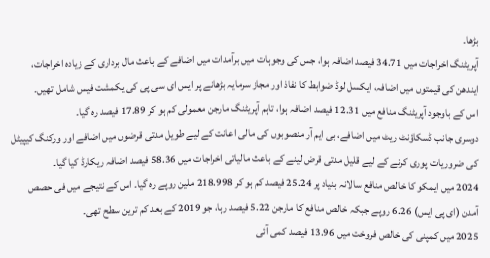بڑھا۔
آپریٹنگ اخراجات میں 34.71 فیصد اضافہ ہوا، جس کی وجوہات میں برآمدات میں اضافے کے باعث مال برداری کے زیادہ اخراجات، ایندھن کی قیمتوں میں اضافہ، ایکسل لوڈ ضوابط کا نفاذ اور مجاز سرمایہ بڑھانے پر ایس ای سی پی کی یکمشت فیس شامل تھیں۔
اس کے باوجود آپریٹنگ منافع میں 12.31 فیصد اضافہ ہوا، تاہم آپریٹنگ مارجن معمولی کم ہو کر 17.89 فیصد رہ گیا۔
دوسری جانب ڈسکاؤنٹ ریٹ میں اضافے، بی ایم آر منصوبوں کی مالی اعانت کے لیے طویل مدتی قرضوں میں اضافے اور ورکنگ کیپیٹل کی ضروریات پوری کرنے کے لیے قلیل مدتی قرض لینے کے باعث مالیاتی اخراجات میں 58.36 فیصد اضافہ ریکارڈ کیا گیا۔
2024 میں ایمکو کا خالص منافع سالانہ بنیاد پر 25.24 فیصد کم ہو کر 218.998 ملین روپے رہ گیا۔ اس کے نتیجے میں فی حصص آمدن (ای پی ایس) 6.26 روپے جبکہ خالص منافع کا مارجن 5.22 فیصد رہا، جو 2019 کے بعد کم ترین سطح تھی۔
2025 میں کمپنی کی خالص فروخت میں 13.96 فیصد کمی آئی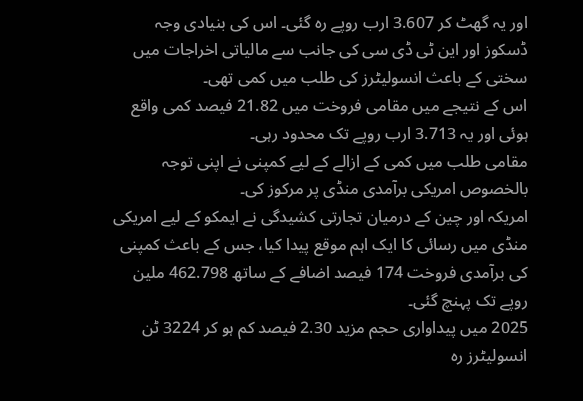اور یہ گھٹ کر 3.607 ارب روپے رہ گئی۔ اس کی بنیادی وجہ ڈسکوز اور این ٹی ڈی سی کی جانب سے مالیاتی اخراجات میں سختی کے باعث انسولیٹرز کی طلب میں کمی تھی۔
اس کے نتیجے میں مقامی فروخت میں 21.82 فیصد کمی واقع ہوئی اور یہ 3.713 ارب روپے تک محدود رہی۔
مقامی طلب میں کمی کے ازالے کے لیے کمپنی نے اپنی توجہ بالخصوص امریکی برآمدی منڈی پر مرکوز کی۔
امریکہ اور چین کے درمیان تجارتی کشیدگی نے ایمکو کے لیے امریکی منڈی میں رسائی کا ایک اہم موقع پیدا کیا، جس کے باعث کمپنی کی برآمدی فروخت 174 فیصد اضافے کے ساتھ 462.798 ملین روپے تک پہنچ گئی۔
2025 میں پیداواری حجم مزید 2.30 فیصد کم ہو کر 3224 ٹن انسولیٹرز رہ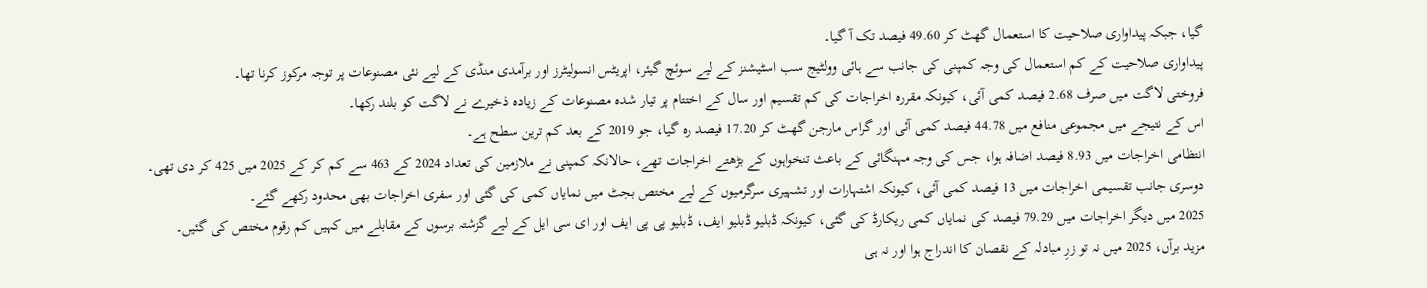گیا، جبکہ پیداواری صلاحیت کا استعمال گھٹ کر 49.60 فیصد تک آ گیا۔
پیداواری صلاحیت کے کم استعمال کی وجہ کمپنی کی جانب سے ہائی وولٹیج سب اسٹیشنز کے لیے سوئچ گیئر، اپریٹس انسولیٹرز اور برآمدی منڈی کے لیے نئی مصنوعات پر توجہ مرکوز کرنا تھا۔
فروختی لاگت میں صرف 2.68 فیصد کمی آئی، کیونکہ مقررہ اخراجات کی کم تقسیم اور سال کے اختتام پر تیار شدہ مصنوعات کے زیادہ ذخیرے نے لاگت کو بلند رکھا۔
اس کے نتیجے میں مجموعی منافع میں 44.78 فیصد کمی آئی اور گراس مارجن گھٹ کر 17.20 فیصد رہ گیا، جو 2019 کے بعد کم ترین سطح ہے۔
انتظامی اخراجات میں 8.93 فیصد اضافہ ہوا، جس کی وجہ مہنگائی کے باعث تنخواہوں کے بڑھتے اخراجات تھے، حالانکہ کمپنی نے ملازمین کی تعداد 2024 کے 463 سے کم کر کے 2025 میں 425 کر دی تھی۔
دوسری جانب تقسیمی اخراجات میں 13 فیصد کمی آئی، کیونکہ اشتہارات اور تشہیری سرگرمیوں کے لیے مختص بجٹ میں نمایاں کمی کی گئی اور سفری اخراجات بھی محدود رکھے گئے۔
2025 میں دیگر اخراجات میں 79.29 فیصد کی نمایاں کمی ریکارڈ کی گئی، کیونکہ ڈبلیو ڈبلیو ایف، ڈبلیو پی پی ایف اور ای سی ایل کے لیے گزشتہ برسوں کے مقابلے میں کہیں کم رقوم مختص کی گئیں۔
مزید برآں، 2025 میں نہ تو زرِ مبادلہ کے نقصان کا اندراج ہوا اور نہ ہی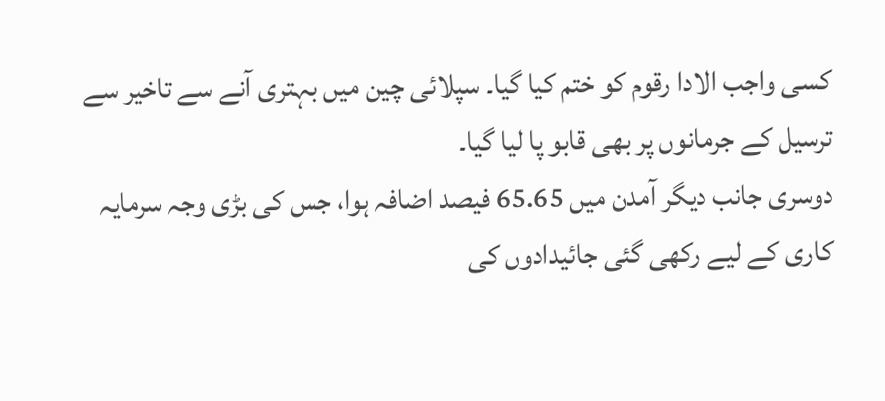کسی واجب الادا رقوم کو ختم کیا گیا۔ سپلائی چین میں بہتری آنے سے تاخیر سے ترسیل کے جرمانوں پر بھی قابو پا لیا گیا۔
دوسری جانب دیگر آمدن میں 65.65 فیصد اضافہ ہوا، جس کی بڑی وجہ سرمایہ کاری کے لیے رکھی گئی جائیدادوں کی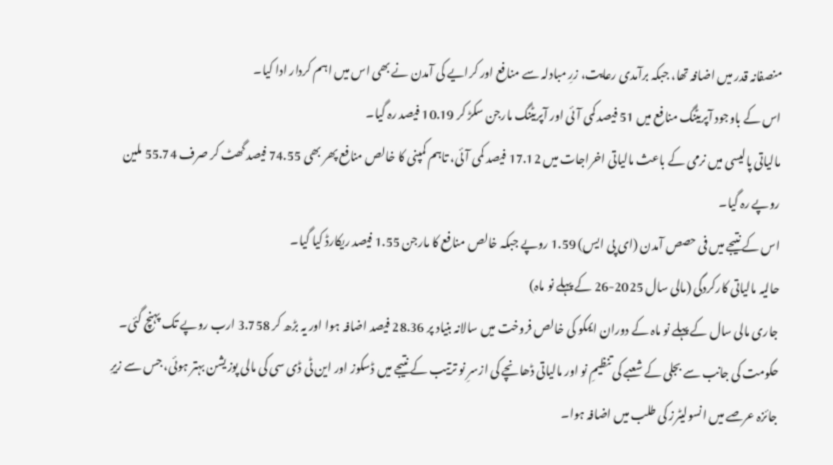منصفانہ قدر میں اضافہ تھا، جبکہ برآمدی رعایت، زرِ مبادلہ سے منافع اور کرایے کی آمدن نے بھی اس میں اہم کردار ادا کیا۔
اس کے باوجود آپریٹنگ منافع میں 51 فیصد کمی آئی اور آپریٹنگ مارجن سکڑ کر 10.19 فیصد رہ گیا۔
مالیاتی پالیسی میں نرمی کے باعث مالیاتی اخراجات میں 17.12 فیصد کمی آئی، تاہم کمپنی کا خالص منافع پھر بھی 74.55 فیصد گھٹ کر صرف 55.74 ملین روپے رہ گیا۔
اس کے نتیجے میں فی حصص آمدن (ای پی ایس) 1.59 روپے جبکہ خالص منافع کا مارجن 1.55 فیصد ریکارڈ کیا گیا۔
حالیہ مالیاتی کارکردگی (مالی سال 2025-26 کے پہلے نو ماہ)
جاری مالی سال کے پہلے نو ماہ کے دوران ایمکو کی خالص فروخت میں سالانہ بنیاد پر 28.36 فیصد اضافہ ہوا اور یہ بڑھ کر 3.758 ارب روپے تک پہنچ گئی۔
حکومت کی جانب سے بجلی کے شعبے کی تنظیمِ نو اور مالیاتی ڈھانچے کی ازسرِ نو ترتیب کے نتیجے میں ڈسکوز اور این ٹی ڈی سی کی مالی پوزیشن بہتر ہوئی، جس سے زیرِ جائزہ عرصے میں انسولیٹرز کی طلب میں اضافہ ہوا۔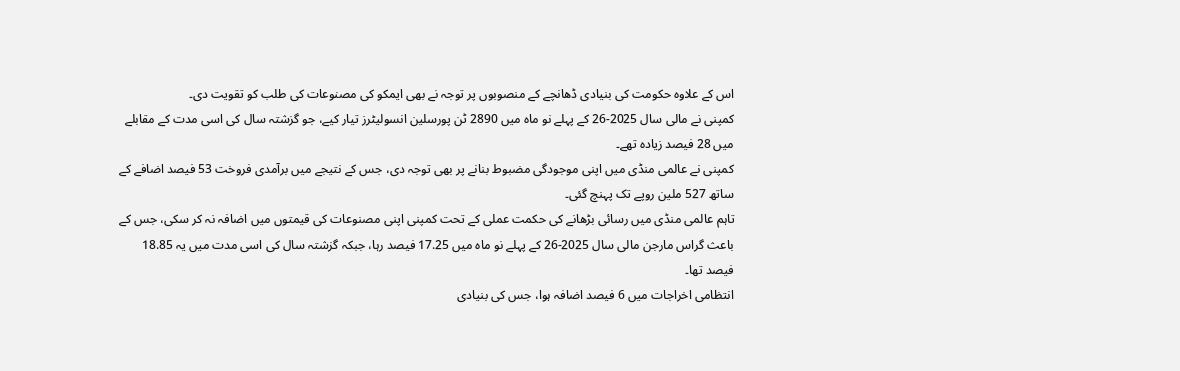اس کے علاوہ حکومت کی بنیادی ڈھانچے کے منصوبوں پر توجہ نے بھی ایمکو کی مصنوعات کی طلب کو تقویت دی۔
کمپنی نے مالی سال 2025-26 کے پہلے نو ماہ میں 2890 ٹن پورسلین انسولیٹرز تیار کیے، جو گزشتہ سال کی اسی مدت کے مقابلے میں 28 فیصد زیادہ تھے۔
کمپنی نے عالمی منڈی میں اپنی موجودگی مضبوط بنانے پر بھی توجہ دی، جس کے نتیجے میں برآمدی فروخت 53 فیصد اضافے کے ساتھ 527 ملین روپے تک پہنچ گئی۔
تاہم عالمی منڈی میں رسائی بڑھانے کی حکمت عملی کے تحت کمپنی اپنی مصنوعات کی قیمتوں میں اضافہ نہ کر سکی، جس کے باعث گراس مارجن مالی سال 2025-26 کے پہلے نو ماہ میں 17.25 فیصد رہا، جبکہ گزشتہ سال کی اسی مدت میں یہ 18.85 فیصد تھا۔
انتظامی اخراجات میں 6 فیصد اضافہ ہوا، جس کی بنیادی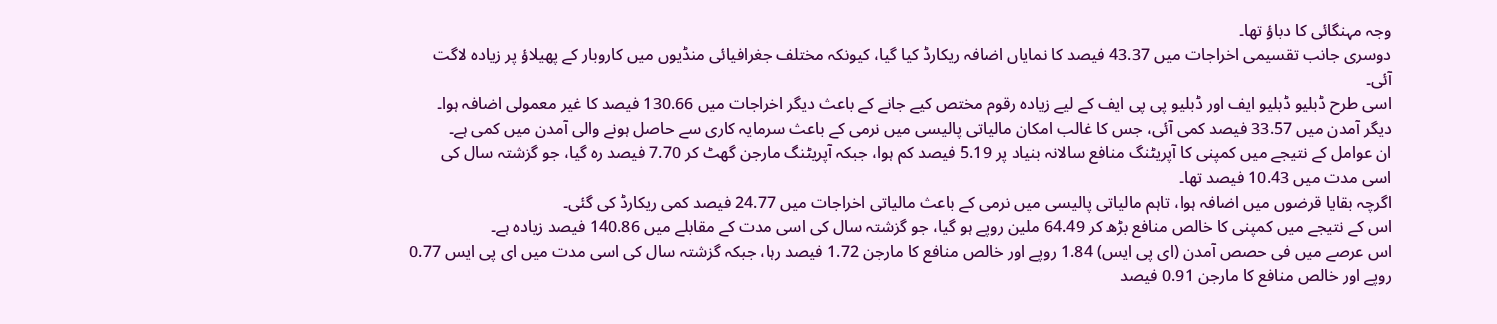وجہ مہنگائی کا دباؤ تھا۔
دوسری جانب تقسیمی اخراجات میں 43.37 فیصد کا نمایاں اضافہ ریکارڈ کیا گیا، کیونکہ مختلف جغرافیائی منڈیوں میں کاروبار کے پھیلاؤ پر زیادہ لاگت آئی۔
اسی طرح ڈبلیو ڈبلیو ایف اور ڈبلیو پی پی ایف کے لیے زیادہ رقوم مختص کیے جانے کے باعث دیگر اخراجات میں 130.66 فیصد کا غیر معمولی اضافہ ہوا۔
دیگر آمدن میں 33.57 فیصد کمی آئی، جس کا غالب امکان مالیاتی پالیسی میں نرمی کے باعث سرمایہ کاری سے حاصل ہونے والی آمدن میں کمی ہے۔
ان عوامل کے نتیجے میں کمپنی کا آپریٹنگ منافع سالانہ بنیاد پر 5.19 فیصد کم ہوا، جبکہ آپریٹنگ مارجن گھٹ کر 7.70 فیصد رہ گیا، جو گزشتہ سال کی اسی مدت میں 10.43 فیصد تھا۔
اگرچہ بقایا قرضوں میں اضافہ ہوا، تاہم مالیاتی پالیسی میں نرمی کے باعث مالیاتی اخراجات میں 24.77 فیصد کمی ریکارڈ کی گئی۔
اس کے نتیجے میں کمپنی کا خالص منافع بڑھ کر 64.49 ملین روپے ہو گیا، جو گزشتہ سال کی اسی مدت کے مقابلے میں 140.86 فیصد زیادہ ہے۔
اس عرصے میں فی حصص آمدن (ای پی ایس) 1.84 روپے اور خالص منافع کا مارجن 1.72 فیصد رہا، جبکہ گزشتہ سال کی اسی مدت میں ای پی ایس 0.77 روپے اور خالص منافع کا مارجن 0.91 فیصد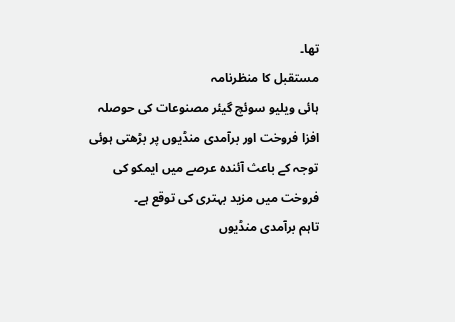تھا۔
مستقبل کا منظرنامہ
ہائی ویلیو سوئچ گیئر مصنوعات کی حوصلہ افزا فروخت اور برآمدی منڈیوں پر بڑھتی ہوئی توجہ کے باعث آئندہ عرصے میں ایمکو کی فروخت میں مزید بہتری کی توقع ہے۔
تاہم برآمدی منڈیوں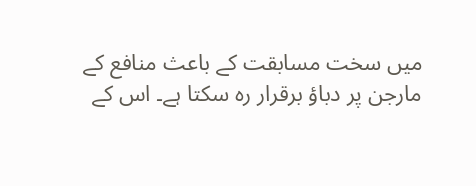میں سخت مسابقت کے باعث منافع کے مارجن پر دباؤ برقرار رہ سکتا ہے۔ اس کے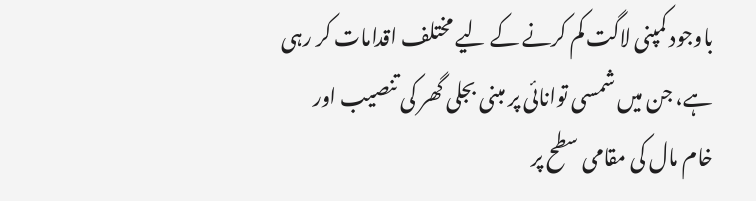باوجود کمپنی لاگت کم کرنے کے لیے مختلف اقدامات کر رہی ہے، جن میں شمسی توانائی پر مبنی بجلی گھر کی تنصیب اور خام مال کی مقامی سطح پر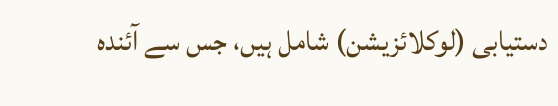دستیابی (لوکلائزیشن) شامل ہیں، جس سے آئندہ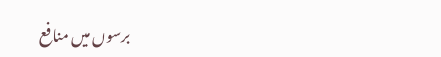برسوں میں منافع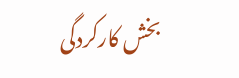بخش کارکردگی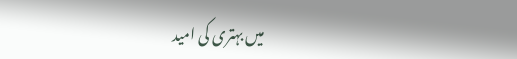میں بہتری کی امید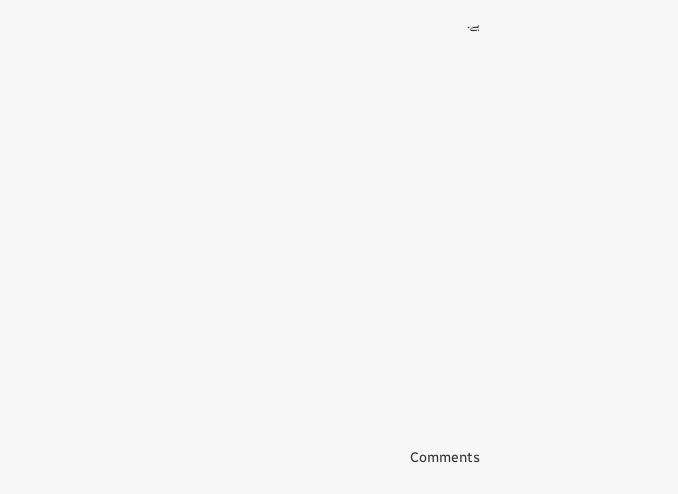ہے۔
























Comments